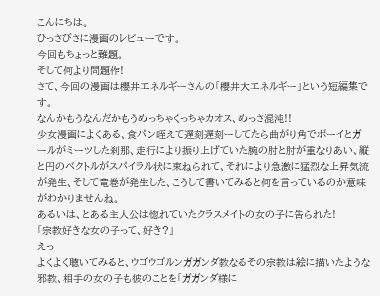こんにちは。
ひっさびさに漫画のレビューです。
今回もちょっと難題。
そして何より問題作!
さて、今回の漫画は櫻井エネルギーさんの「櫻井大エネルギー」という短編集です。
なんかもうなんだかもうめっちゃくっちゃカオス、めっさ混沌!!
少女漫画によくある、食パン咥えて遅刻遅刻ーしてたら曲がり角でボーイとガールがミーツした刹那、走行により振り上げていた腕の肘と肘が重なりあい、縦と円のベクトルがスパイラル状に束ねられて、それにより急激に猛烈な上昇気流が発生、そして竜巻が発生した、こうして書いてみると何を言っているのか意味がわかりませんね。
あるいは、とある主人公は惚れていたクラスメイトの女の子に告られた!
「宗教好きな女の子って、好き?」
えっ
よくよく聴いてみると、ウゴウゴルンガガンダ教なるその宗教は絵に描いたような邪教、相手の女の子も彼のことを「ガガンダ様に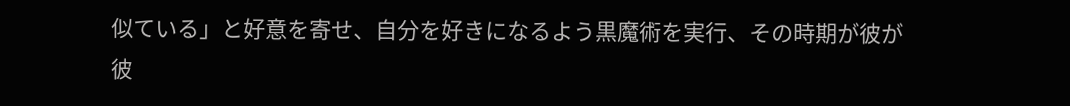似ている」と好意を寄せ、自分を好きになるよう黒魔術を実行、その時期が彼が彼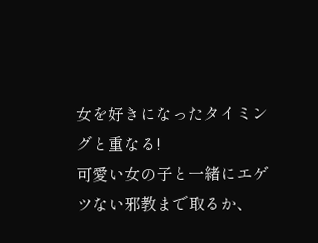女を好きになったタイミングと重なる!
可愛い女の子と一緒にエゲツない邪教まで取るか、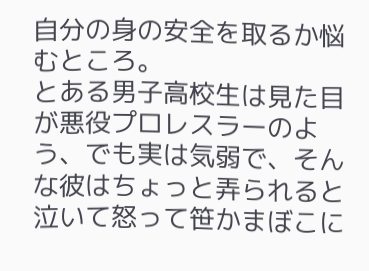自分の身の安全を取るか悩むところ。
とある男子高校生は見た目が悪役プロレスラーのよう、でも実は気弱で、そんな彼はちょっと弄られると泣いて怒って笹かまぼこに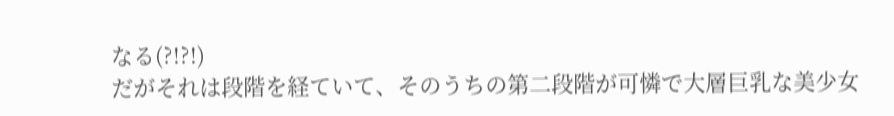なる(?!?!)
だがそれは段階を経ていて、そのうちの第二段階が可憐で大層巨乳な美少女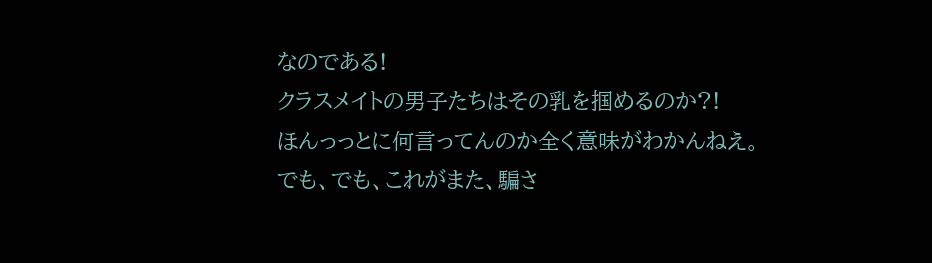なのである!
クラスメイトの男子たちはその乳を掴めるのか?!
ほんっっとに何言ってんのか全く意味がわかんねえ。
でも、でも、これがまた、騙さ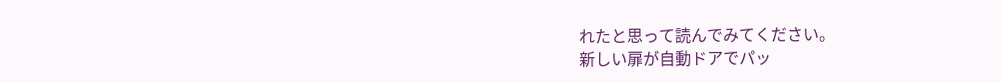れたと思って読んでみてください。
新しい扉が自動ドアでパッ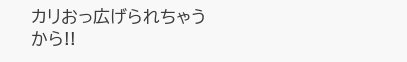カリおっ広げられちゃうから!!